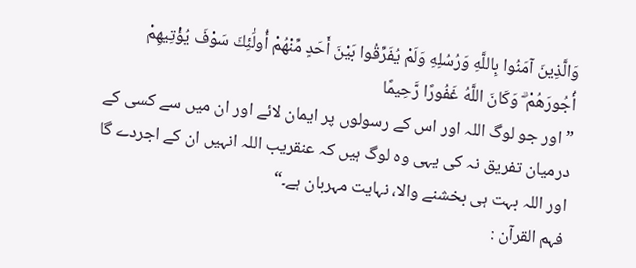وَالَّذِينَ آمَنُوا بِاللَّهِ وَرُسُلِهِ وَلَمْ يُفَرِّقُوا بَيْنَ أَحَدٍ مِّنْهُمْ أُولَٰئِكَ سَوْفَ يُؤْتِيهِمْ أُجُورَهُمْ ۗ وَكَانَ اللَّهُ غَفُورًا رَّحِيمًا
” اور جو لوگ اللہ اور اس کے رسولوں پر ایمان لائے اور ان میں سے کسی کے درمیان تفریق نہ کی یہی وہ لوگ ہیں کہ عنقریب اللہ انہیں ان کے اجردے گا اور اللہ بہت ہی بخشنے والا، نہایت مہربان ہے۔“
فہم القرآن :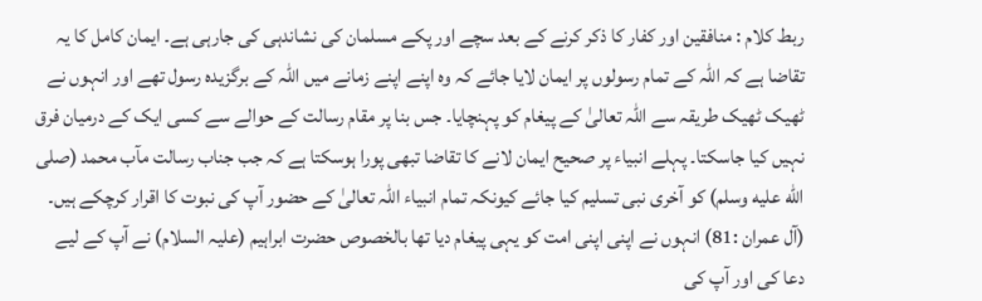ربط کلام : منافقین اور کفار کا ذکر کرنے کے بعد سچے اور پکے مسلمان کی نشاندہی کی جارہی ہے۔ ایمان کامل کا یہ تقاضا ہے کہ اللہ کے تمام رسولوں پر ایمان لایا جائے کہ وہ اپنے اپنے زمانے میں اللہ کے برگزیدہ رسول تھے اور انہوں نے ٹھیک ٹھیک طریقہ سے اللہ تعالیٰ کے پیغام کو پہنچایا۔ جس بنا پر مقام رسالت کے حوالے سے کسی ایک کے درمیان فرق نہیں کیا جاسکتا۔ پہلے انبیاء پر صحیح ایمان لانے کا تقاضا تبھی پورا ہوسکتا ہے کہ جب جناب رسالت مآب محمد (صلى الله عليه وسلم) کو آخری نبی تسلیم کیا جائے کیونکہ تمام انبیاء اللہ تعالیٰ کے حضور آپ کی نبوت کا اقرار کرچکے ہیں۔ (آل عمران :81) انہوں نے اپنی اپنی امت کو یہی پیغام دیا تھا بالخصوص حضرت ابراہیم (علیہ السلام) نے آپ کے لیے دعا کی اور آپ کی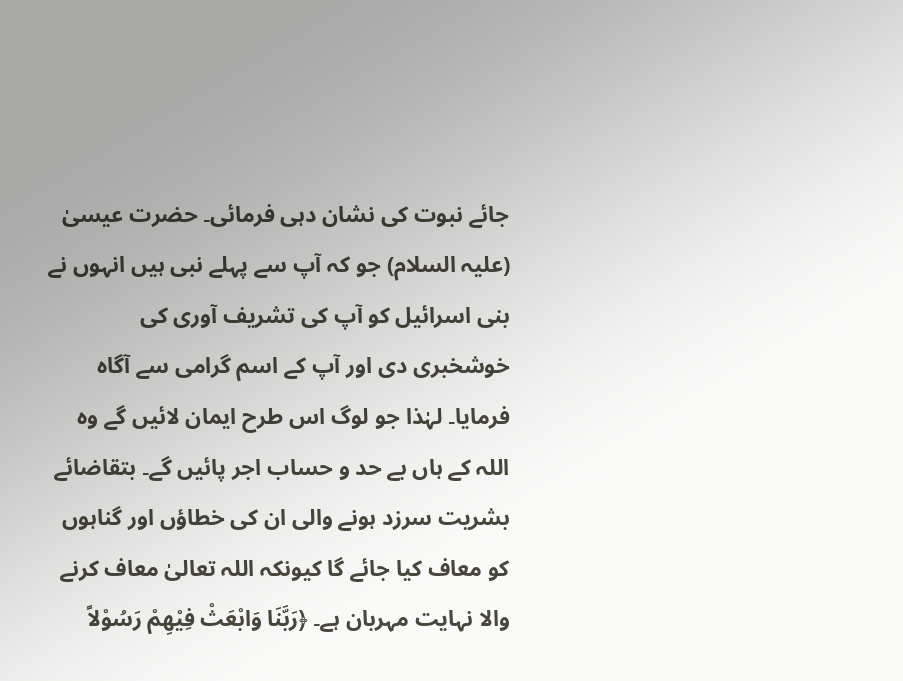جائے نبوت کی نشان دہی فرمائی۔ حضرت عیسیٰ (علیہ السلام) جو کہ آپ سے پہلے نبی ہیں انہوں نے بنی اسرائیل کو آپ کی تشریف آوری کی خوشخبری دی اور آپ کے اسم گرامی سے آگاہ فرمایا۔ لہٰذا جو لوگ اس طرح ایمان لائیں گے وہ اللہ کے ہاں بے حد و حساب اجر پائیں گے۔ بتقاضائے بشریت سرزد ہونے والی ان کی خطاؤں اور گناہوں کو معاف کیا جائے گا کیونکہ اللہ تعالیٰ معاف کرنے والا نہایت مہربان ہے۔ ﴿رَبَّنَا وَابْعَثْ فِیْھِمْ رَسُوْلاً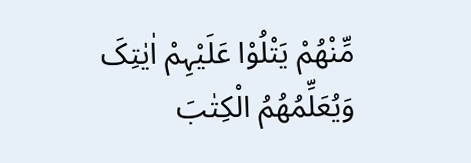مِّنْھُمْ یَتْلُوْا عَلَیْہِمْ اٰیٰتِکَ وَیُعَلِّمُھُمُ الْکِتٰبَ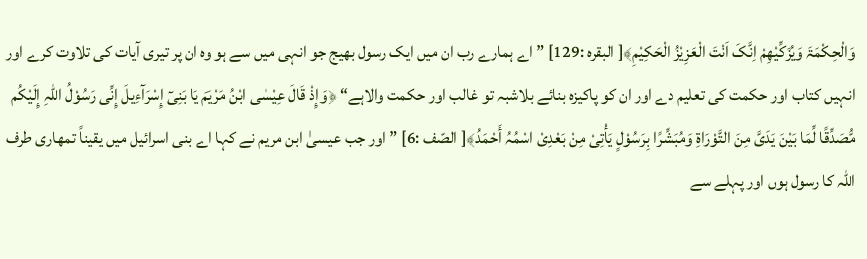وَالْحِکْمَۃَ وَیُزَکِّیْھِمْ اِنَّکَ اَنْتَ الْعَزِیْزُ الْحَکِیْمِ﴾[ البقرہ :129] ” اے ہمارے رب ان میں ایک رسول بھیج جو انہی میں سے ہو وہ ان پر تیری آیات کی تلاوت کرے اور انہیں کتاب اور حکمت کی تعلیم دے اور ان کو پاکیزہ بنائے بلاشبہ تو غالب اور حکمت والاہے“ ﴿وَإِذْ قَالَ عِیْسٰی ابْنُ مَرْیَمَ یَا بَنِیٓ إِسْرَآءِیلَ إِنِّی رَسُوْلُ اللّٰہِ إِلَیْکُم مُّصَدِّقًا لِّمَا بَیْنَ یَدَیَّ مِنَ التَّوْرَاۃِ وَمُبَشِّرًا بِرَسُوْلٍ یَأْتِیْ مِنْ بَعْدِیْ اسْمُہُ أَحْمَدُ﴾[ الصّف :6] ” اور جب عیسیٰ ابن مریم نے کہا اے بنی اسرائیل میں یقیناً تمھاری طرف اللہ کا رسول ہوں اور پہلے سے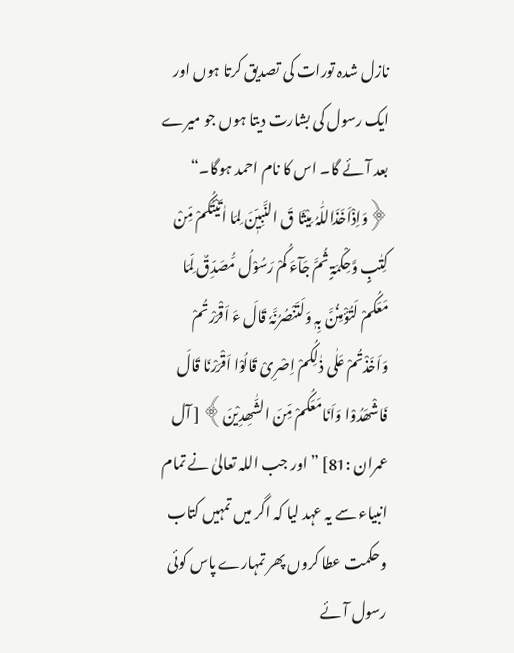نازل شدہ تورات کی تصدیق کرتا ہوں اور ایک رسول کی بشارت دیتا ہوں جو میرے بعد آئے گا۔ اس کا نام احمد ہوگا۔“ ﴿وَاِذْاَخَذَاللّٰہُ مِیْثَا قَ النَّبِیّٖنَ لِمَا اٰتَیْتُکُمْ مِّنْ کِتٰبٍ وَّحِکْمَۃٍ ثُمَّ جَآءَ کُمْ رَسُوْلُ مُّصَدِّقٌ لِّمَا مَعَکُمْ لَتُؤْمِنُنَّ بِہٖ وَلَتَنْصُرُنَّہٗ قَالَ ءَ اَقْرَرْتُمْ وَاَخَذْتُمْ عَلٰی ذٰلِکُمْ اِصْرِیْ قَالُوْا اَقْرَرْنَا قَالَ فَاشْھَدُوْا وَاَنَامَعَکُمْ مِّنَ الشّٰھِدِیْنَ﴾ [ آل عمران :81] ” اور جب اللہ تعالیٰ نے تمام انبیاء سے یہ عہد لیا کہ اگر میں تمہیں کتاب وحکمت عطا کروں پھر تمہارے پاس کوئی رسول آئے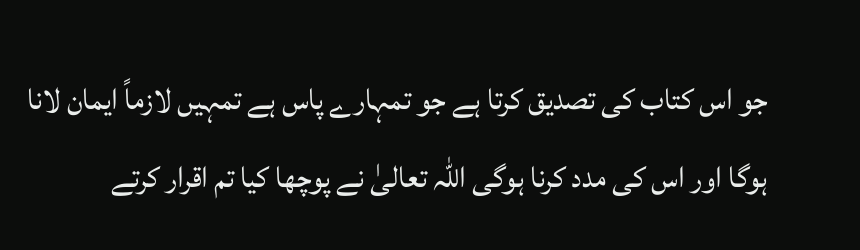جو اس کتاب کی تصدیق کرتا ہے جو تمہارے پاس ہے تمہیں لازماً ایمان لانا ہوگا اور اس کی مدد کرنا ہوگی اللہ تعالیٰ نے پوچھا کیا تم اقرار کرتے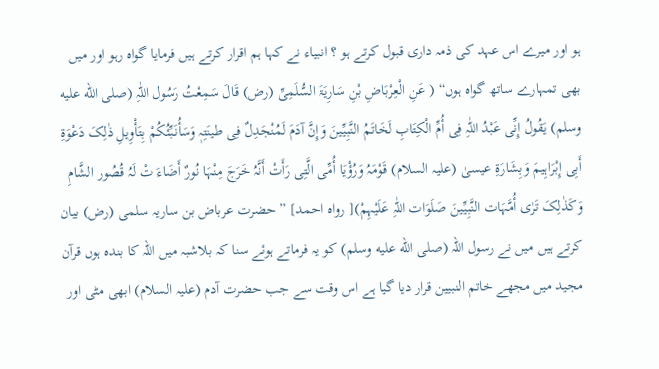ہو اور میرے اس عہد کی ذمہ داری قبول کرتے ہو ؟ انبیاء نے کہا ہم اقرار کرتے ہیں فرمایا گواہ رہو اور میں بھی تمہارے ساتھ گواہ ہوں“ ( عَنِ الْعِرْبَاضِ بْنِ سَارِیَۃَ السُّلَمِیِّ (رض) قَالَ سَمِعْتُ رَسُول اللّٰہِ (صلى الله عليه وسلم) یَقُولُ إِنِّی عَبْدُ اللّٰہِ فِی أُمِّ الْکِتَابِ لَخَاتَمُ النَّبِیِّینَ وَإِنَّ آدَمَ لَمُنْجَدِلٌ فِی طینَتِہٖ وَسَأُنَبِّئُکُمْ بِتَأْوِیلِ ذٰلِکَ دَعْوَۃِ أَبِی إِبْرَاہِیمَ وَبِشَارَۃِ عیسیٰ (علیہ السلام) قَوْمَہُ وَرُؤْیَا أُمِّی الَّتِی رَأَتْ أَنَّہُ خَرَجَ مِنْہَا نُورٌ أَضَاءَ تْ لَہُ قُصُور الشَّامِ وَکَذٰلِکَ تَرٰی أُمَّہَات النَّبِیِّینَ صَلَوَات اللّٰہِ عَلَیْہِمْ)[ رواہ احمد] ” حضرت عرباض بن ساریہ سلمی (رض) بیان کرتے ہیں میں نے رسول اللہ (صلى الله عليه وسلم) کو یہ فرماتے ہوئے سنا کہ بلاشبہ میں اللہ کا بندہ ہوں قرآن مجید میں مجھے خاتم النبیین قرار دیا گیا ہے اس وقت سے جب حضرت آدم (علیہ السلام) ابھی مٹی اور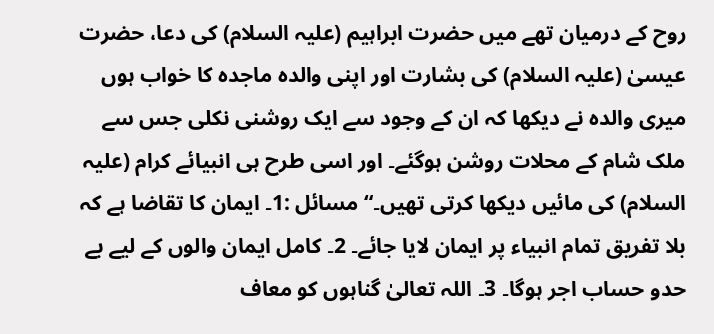روح کے درمیان تھے میں حضرت ابراہیم (علیہ السلام) کی دعا، حضرت عیسیٰ (علیہ السلام) کی بشارت اور اپنی والدہ ماجدہ کا خواب ہوں میری والدہ نے دیکھا کہ ان کے وجود سے ایک روشنی نکلی جس سے ملک شام کے محلات روشن ہوگئے۔ اور اسی طرح ہی انبیائے کرام (علیہ السلام) کی مائیں دیکھا کرتی تھیں۔“ مسائل :1۔ ایمان کا تقاضا ہے کہ بلا تفریق تمام انبیاء پر ایمان لایا جائے۔ 2۔ کامل ایمان والوں کے لیے بے حدو حساب اجر ہوگا۔ 3۔ اللہ تعالیٰ گناہوں کو معاف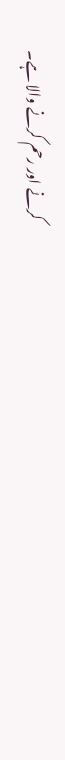کرنے اور رحم کرنے والا ہے۔